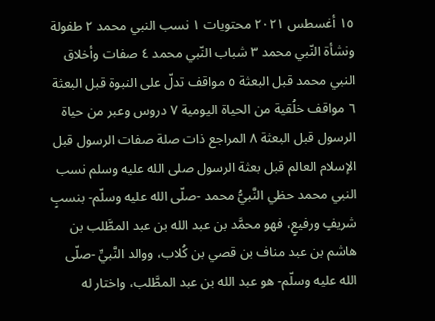١٥ أغسطس ٢٠٢١ محتويات ١ نسب النبي محمد ٢ طفولة ونشأة النّبي محمد ٣ شباب النّبي محمد ٤ صفات وأخلاق النبي محمد قبل البعثة ٥ مواقف تدلّ على النبوة قبل البعثة ٦ مواقف خلُقية من الحياة اليومية ٧ دروس وعبر من حياة الرسول قبل البعثة ٨ المراجع ذات صلة صفات الرسول قبل الإسلام العالم قبل بعثة الرسول صلى الله عليه وسلم نسب النبي محمد حظي النَّبيُّ محمد -صلّى الله عليه وسلّم- بنسبٍ شريفٍ ورفيعٍ، فهو محمَّد بن عبد الله بن عبد المطَّلب بن هاشم بن عبد مناف بن قصي بن كُلاب، ووالد النَّبيِّ -صلّى الله عليه وسلّم- هو عبد الله بن عبد المطَّلب، واختار له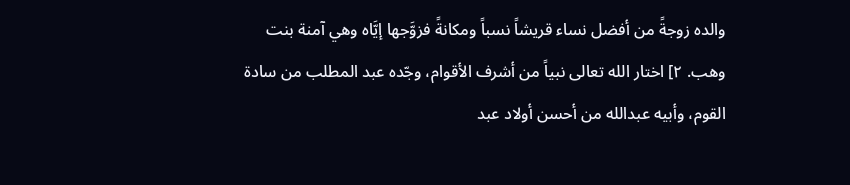والده زوجةً من أفضل نساء قريشاً نسباً ومكانةً فزوَّجها إيَّاه وهي آمنة بنت وهب. ٢] اختار الله تعالى نبياً من أشرف الأقوام، وجّده عبد المطلب من سادة القوم، وأبيه عبدالله من أحسن أولاد عبد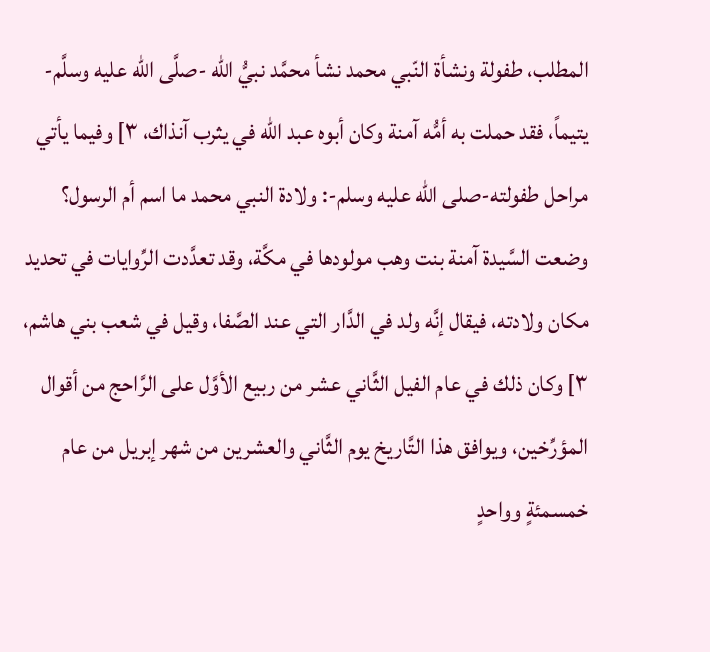المطلب، طفولة ونشأة النّبي محمد نشأ محمَّد نبيُّ الله -صلَّى الله عليه وسلَّم- يتيماً، فقد حملت به أمُّه آمنة وكان أبوه عبد الله في يثرب آنذاك، ٣] وفيما يأتي مراحل طفولته-صلى الله عليه وسلم-: ولادة النبي محمد ما اسم أم الرسول؟ وضعت السَّيدة آمنة بنت وهب مولودها في مكَّة، وقد تعدَّدت الرِّوايات في تحديد مكان ولادته، فيقال إنَّه ولد في الدَّار التي عند الصَّفا، وقيل في شعب بني هاشم، ٣] وكان ذلك في عام الفيل الثَّاني عشر من ربيع الأوَّل على الرَّاحج من أقوال المؤرِّخين، ويوافق هذا التَّاريخ يوم الثَّاني والعشرين من شهر إبريل من عام خمسمئةٍ وواحدٍ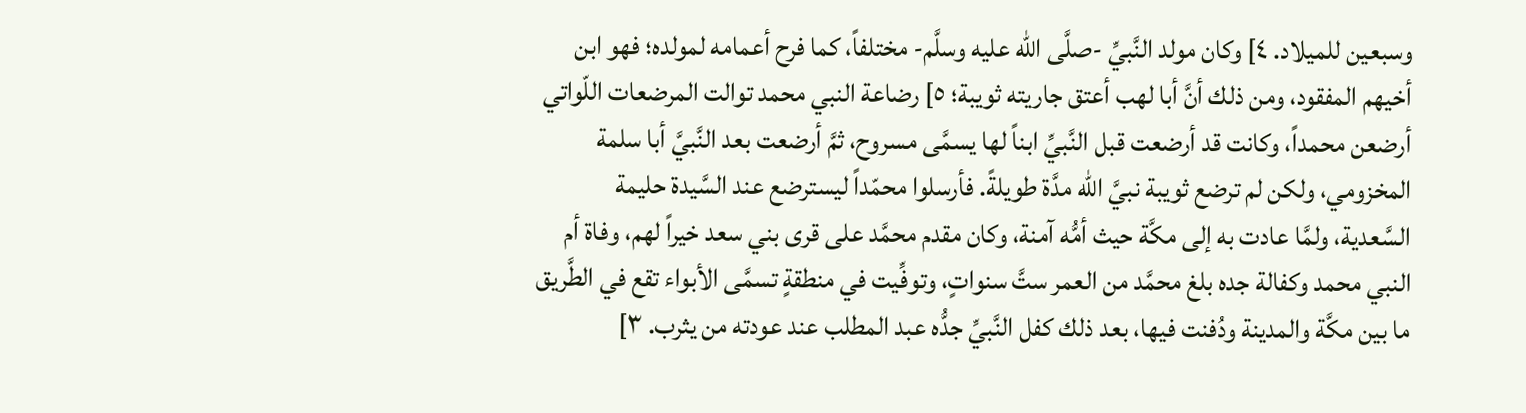وسبعين للميلاد. ٤] وكان مولد النَّبيِّ -صلَّى الله عليه وسلَّم- مختلفاً، كما فرح أعمامه لمولده؛ فهو ابن أخيهم المفقود، ومن ذلك أنَّ أبا لهب أعتق جاريته ثويبة؛ ٥] رضاعة النبي محمد توالت المرضعات اللّواتي أرضعن محمداً، وكانت قد أرضعت قبل النَّبيِّ ابناً لها يسمَّى مسروح، ثمَّ أرضعت بعد النَّبيَّ أبا سلمة المخزومي، ولكن لم ترضع ثويبة نبيَّ الله مدَّة طويلةً. فأرسلوا محمّداً ليسترضع عند السَّيدة حليمة السَّعدية، ولمَّا عادت به إلى مكَّة حيث أمُّه آمنة، وكان مقدم محمَّد على قرى بني سعد خيراً لهم، وفاة أم النبي محمد وكفالة جده بلغ محمَّد من العمر ستَّ سنواتٍ، وتوفِّيت في منطقةٍ تسمَّى الأبواء تقع في الطَّريق ما بين مكَّة والمدينة ودُفنت فيها، بعد ذلك كفل النَّبيِّ جدُّه عبد المطلب عند عودته من يثرب. ٣]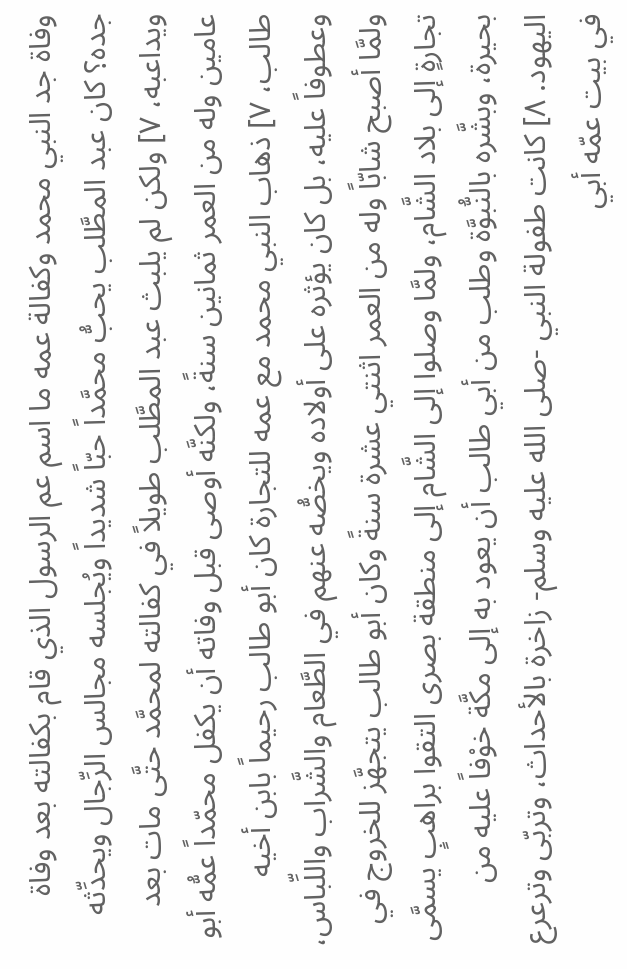وفاة جد النبي محمد وكفالة عمه ما اسم عم الرسول الذي قام بكفالته بعد وفاة جده؟ كان عبد المطَّلب يحبُّ محمَّداً حبّاً شديداً ويُجلسه مجالس الرِّجال ويحدِّثه ويداعبه، ٧] ولكن لم يلبث عبد المطَّلب طويلاً في كفالته لمحمَّد حتَّى مات بعد عامين وله من العمر ثمانين سنةً، ولكنَّه أوصى قبل وفاته أن يكفل محمّداً عمُّه أبو طالب، ٧] ذهاب النبي محمد مع عمه للتجارة كان أبو طالب رحيماً بابن أخيه وعطوفاً عليه، بل كان يؤثره على أولاده ويخصُّه عنهم في الطَّعام والشَّراب واللِّباس، ولمَّا أصبح شابّاً وله من العمر اثنتي عشرة سنةً وكان أبو طالب يتجهَّز للخروج في تجارةٍ إلى بلاد الشَّام، ولمَّا وصلوا إلى الشَّام إلى منطقة بصرى التقوا براهبٍ يسمَّى بحيرة، وبشَّره بالنُّبوَّة وطلب من أبي طالب أن يعود به إلى مكَّة خوْفاً عليه من اليهود. ٨] كانت طفولة النبي -صلى الله عليه وسلم- زاخرة بالأحداث، وتربّى وترعرع في بيت عمّه أبي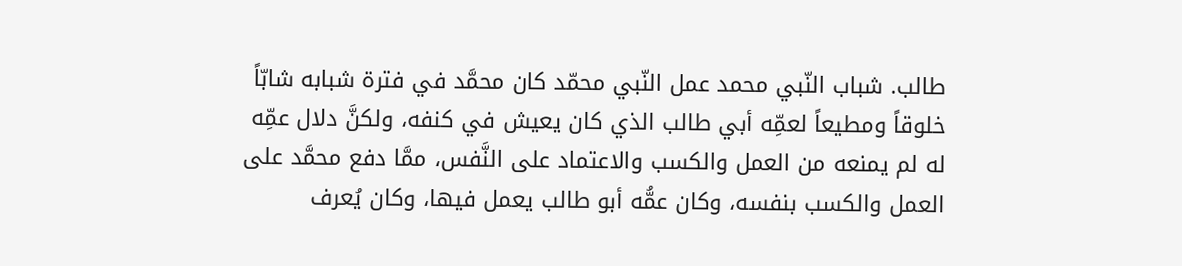طالب. شباب النّبي محمد عمل النّبي محمّد كان محمَّد في فترة شبابه شابّاً خلوقاً ومطيعاً لعمِّه أبي طالب الذي كان يعيش في كنفه، ولكنَّ دلال عمِّه له لم يمنعه من العمل والكسب والاعتماد على النَّفس، ممَّا دفع محمَّد على العمل والكسب بنفسه، وكان عمُّه أبو طالب يعمل فيها، وكان يُعرف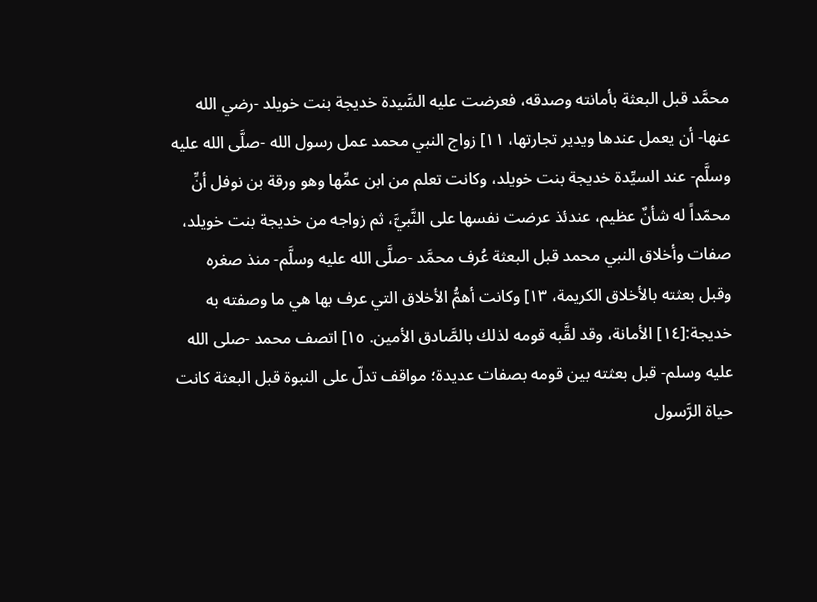محمَّد قبل البعثة بأمانته وصدقه، فعرضت عليه السَّيدة خديجة بنت خويلد -رضي الله عنها- أن يعمل عندها ويدير تجارتها، ١١] زواج النبي محمد عمل رسول الله -صلَّى الله عليه وسلَّم- عند السيِّدة خديجة بنت خويلد، وكانت تعلم من ابن عمِّها وهو ورقة بن نوفل أنِّ محمّداً له شأنٌ عظيم، عندئذ عرضت نفسها على النَّبيَّ، ثم زواجه من خديجة بنت خويلد، صفات وأخلاق النبي محمد قبل البعثة عُرف محمَّد -صلَّى الله عليه وسلَّم- منذ صغره وقبل بعثته بالأخلاق الكريمة، ١٣] وكانت أهمُّ الأخلاق التي عرف بها هي ما وصفته به خديجة:[١٤] الأمانة، وقد لقَّبه قومه لذلك بالصَّادق الأمين. ١٥] اتصف محمد -صلى الله عليه وسلم- قبل بعثته بين قومه بصفات عديدة؛ مواقف تدلّ على النبوة قبل البعثة كانت حياة الرَّسول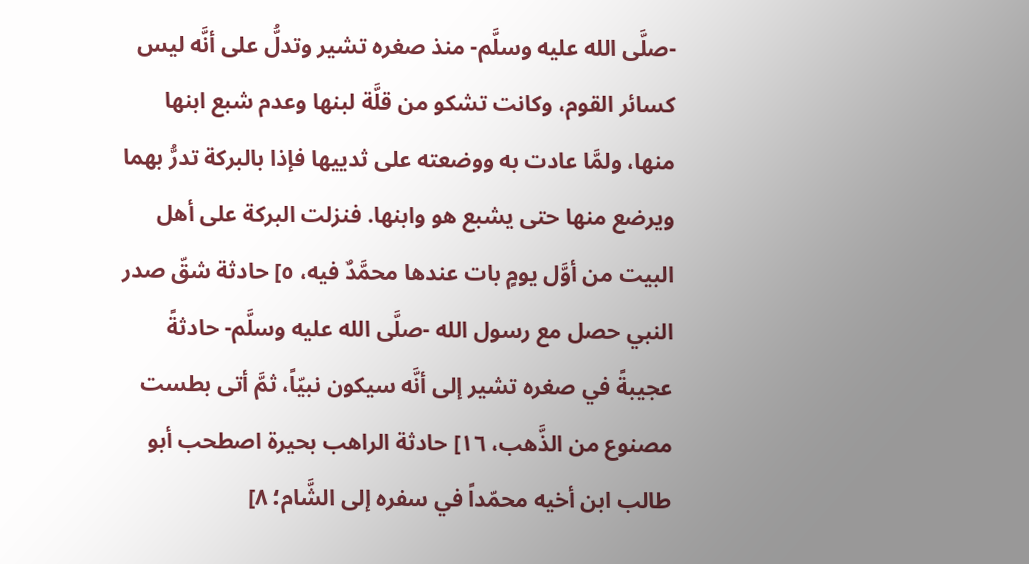-صلَّى الله عليه وسلَّم- منذ صغره تشير وتدلُّ على أنَّه ليس كسائر القوم، وكانت تشكو من قلَّة لبنها وعدم شبع ابنها منها، ولمَّا عادت به ووضعته على ثدييها فإذا بالبركة تدرُّ بهما ويرضع منها حتى يشبع هو وابنها. فنزلت البركة على أهل البيت من أوَّل يومٍ بات عندها محمَّدٌ فيه، ٥] حادثة شقّ صدر النبي حصل مع رسول الله -صلَّى الله عليه وسلَّم- حادثةً عجيبةً في صغره تشير إلى أنَّه سيكون نبيّاً، ثمَّ أتى بطست مصنوع من الذَّهب، ١٦] حادثة الراهب بحيرة اصطحب أبو طالب ابن أخيه محمّداً في سفره إلى الشَّام؛ ٨]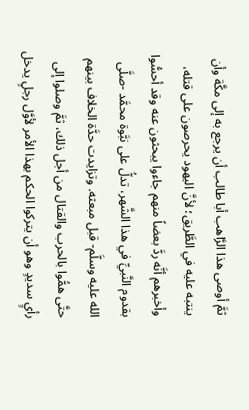ثمَّ أوصى هذا الرَّاهب أبا طالب أن يرجع به إلى مكَّة وأن ينتبه عليه في الطَّريق؛ لأنَّ اليهود يحرصون على قتله، وأخبرهم أنَّه ردَّ بعضاً منهم جاءوا يبحثون عنه وقد أحسُّوا بقدوم النَّبيِّ في هذا الشَّهر، تدلُّ على نبَّوة محمَّد -صلَّى الله عليه وسلَّم- قبل مبعثه. وتزايدت حدَّة الخلاف بينهم حتَّى همُّوا بالحرب والقتال من أجل ذلك، ثمَّ وصلوا إلى رأيٍ سديدٍ وهو أن يتركوا الحكم بهذا الأمر لأوَّل رجلٍ يدخل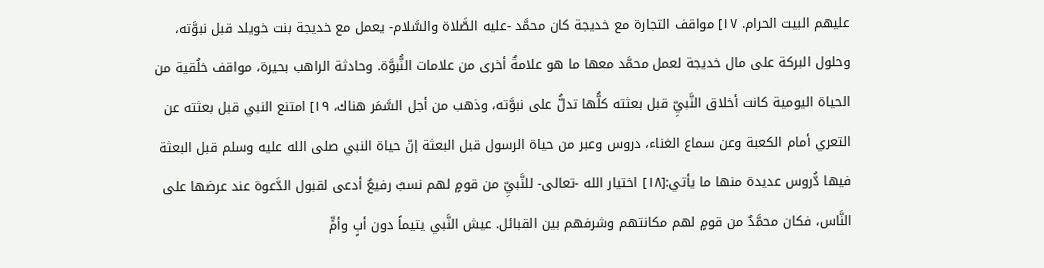عليهم البيت الحرام. ١٧] مواقف التجارة مع خديجة كان محمَّد -عليه الصَّلاة والسَّلام- يعمل مع خديجة بنت خويلد قبل نبوَّته، وحلول البركة على مال خديجة لعمل محمَّد معها ما هو علامةٌ أخرى من علامات النُّبوَّة. وحادثة الراهب بحيرة، مواقف خلُقية من الحياة اليومية كانت أخلاق النَّبيِّ قبل بعثته كلُّها تدلُّ على نبوَّته، وذهب من أجل السَّمَر هناك، ١٩] امتنع النبي قبل بعثته عن التعري أمام الكعبة وعن سماع الغناء، دروس وعبر من حياة الرسول قبل البعثة إنّ حياة النبي صلى الله عليه وسلم قبل البعثة فيها دُّروس عديدة منها ما يأتي:[١٨] اختيار الله -تعالى- للنَّبيِّ من قومٍ لهم نسبٌ رفيعٌ أدعى لقبول الدَّعوة عند عرضها على النَّاس، فكان محمَّدٌ من قومٍ لهم مكانتهم وشرفهم بين القبائل. عيش النَّبي يتيماً دون أبٍ وأمٍّ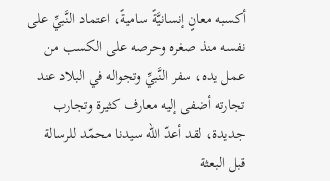أكسبه معانٍ إنسانيَّةً ساميةً، اعتماد النَّبيِّ على نفسه منذ صغره وحرصه على الكسب من عمل يده، سفر النَّبيِّ وتجواله في البلاد عند تجارته أضفى إليه معارف كثيرة وتجارب جديدة، لقد أعدّ الله سيدنا محمّد للرسالة قبل البعثة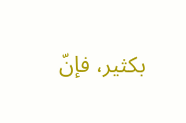بكثير، فإنّ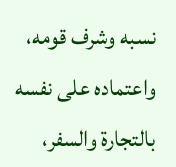نسبه وشرف قومه، واعتماده على نفسه بالتجارة والسفر،